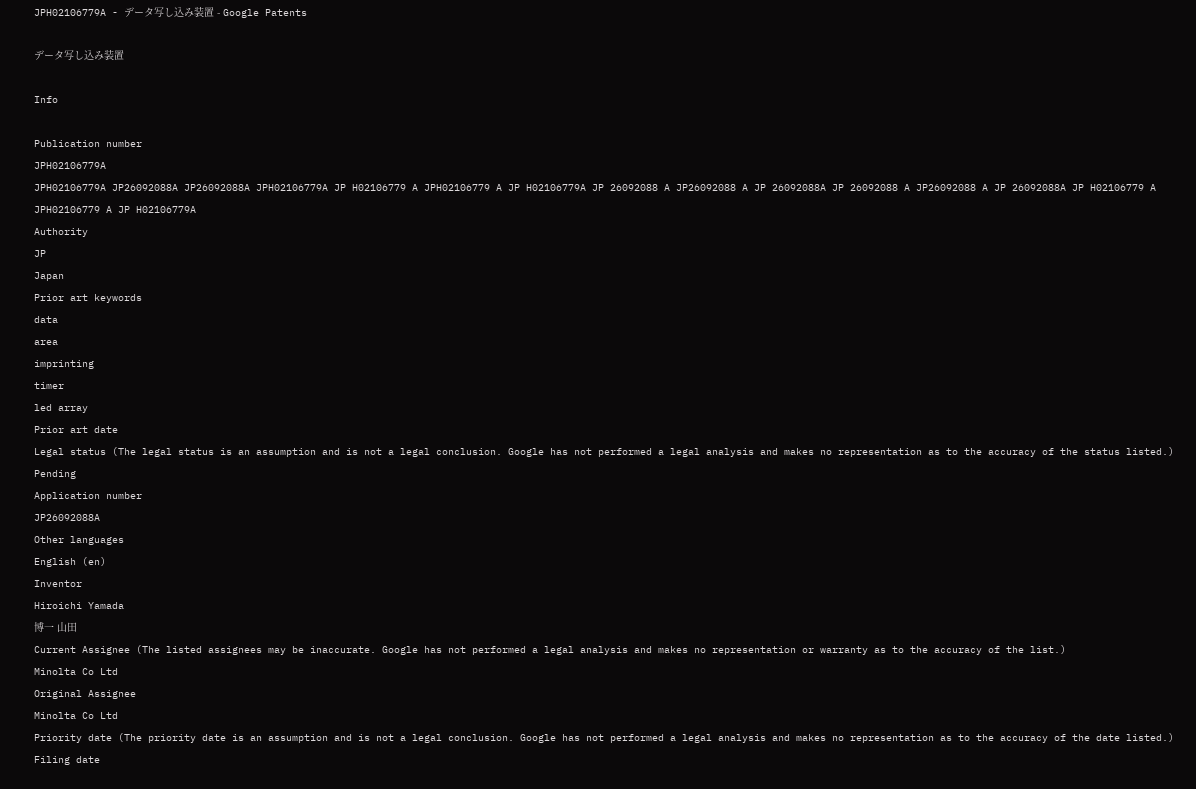JPH02106779A - データ写し込み装置 - Google Patents

データ写し込み装置

Info

Publication number
JPH02106779A
JPH02106779A JP26092088A JP26092088A JPH02106779A JP H02106779 A JPH02106779 A JP H02106779A JP 26092088 A JP26092088 A JP 26092088A JP 26092088 A JP26092088 A JP 26092088A JP H02106779 A JPH02106779 A JP H02106779A
Authority
JP
Japan
Prior art keywords
data
area
imprinting
timer
led array
Prior art date
Legal status (The legal status is an assumption and is not a legal conclusion. Google has not performed a legal analysis and makes no representation as to the accuracy of the status listed.)
Pending
Application number
JP26092088A
Other languages
English (en)
Inventor
Hiroichi Yamada
博一 山田
Current Assignee (The listed assignees may be inaccurate. Google has not performed a legal analysis and makes no representation or warranty as to the accuracy of the list.)
Minolta Co Ltd
Original Assignee
Minolta Co Ltd
Priority date (The priority date is an assumption and is not a legal conclusion. Google has not performed a legal analysis and makes no representation as to the accuracy of the date listed.)
Filing date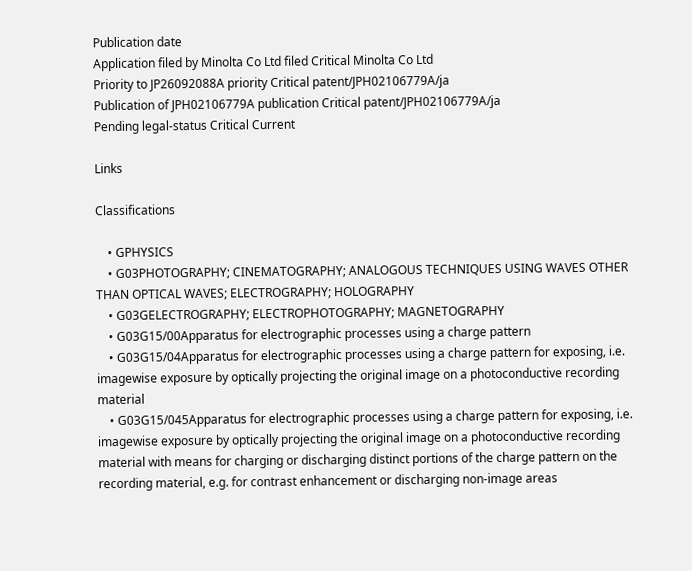Publication date
Application filed by Minolta Co Ltd filed Critical Minolta Co Ltd
Priority to JP26092088A priority Critical patent/JPH02106779A/ja
Publication of JPH02106779A publication Critical patent/JPH02106779A/ja
Pending legal-status Critical Current

Links

Classifications

    • GPHYSICS
    • G03PHOTOGRAPHY; CINEMATOGRAPHY; ANALOGOUS TECHNIQUES USING WAVES OTHER THAN OPTICAL WAVES; ELECTROGRAPHY; HOLOGRAPHY
    • G03GELECTROGRAPHY; ELECTROPHOTOGRAPHY; MAGNETOGRAPHY
    • G03G15/00Apparatus for electrographic processes using a charge pattern
    • G03G15/04Apparatus for electrographic processes using a charge pattern for exposing, i.e. imagewise exposure by optically projecting the original image on a photoconductive recording material
    • G03G15/045Apparatus for electrographic processes using a charge pattern for exposing, i.e. imagewise exposure by optically projecting the original image on a photoconductive recording material with means for charging or discharging distinct portions of the charge pattern on the recording material, e.g. for contrast enhancement or discharging non-image areas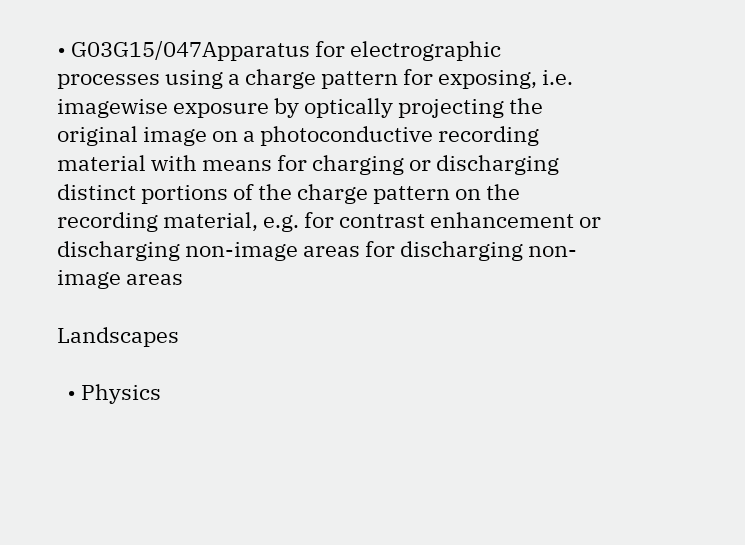• G03G15/047Apparatus for electrographic processes using a charge pattern for exposing, i.e. imagewise exposure by optically projecting the original image on a photoconductive recording material with means for charging or discharging distinct portions of the charge pattern on the recording material, e.g. for contrast enhancement or discharging non-image areas for discharging non-image areas

Landscapes

  • Physics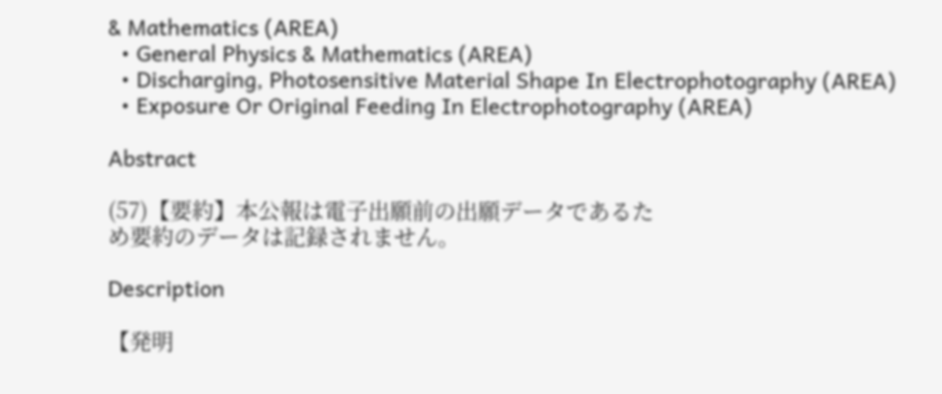& Mathematics (AREA)
  • General Physics & Mathematics (AREA)
  • Discharging, Photosensitive Material Shape In Electrophotography (AREA)
  • Exposure Or Original Feeding In Electrophotography (AREA)

Abstract

(57)【要約】本公報は電子出願前の出願データであるた
め要約のデータは記録されません。

Description

【発明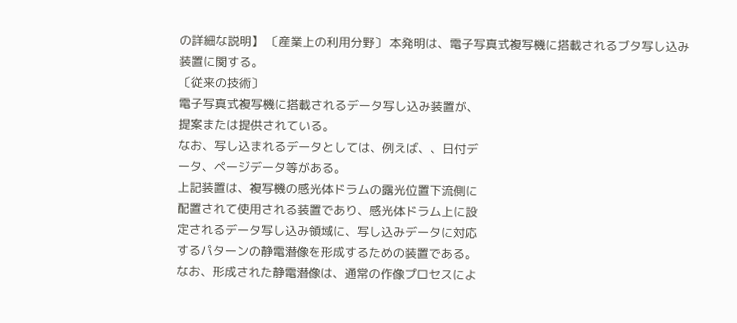の詳細な説明】 〔産業上の利用分野〕 本発明は、電子写真式複写機に搭載されるブタ写し込み
装置に関する。
〔従来の技術〕
電子写真式複写機に搭載されるデータ写し込み装置が、
提案または提供されている。
なお、写し込まれるデータとしては、例えば、、日付デ
ータ、ページデータ等がある。
上記装置は、複写機の感光体ドラムの露光位置下流側に
配置されて使用される装置であり、感光体ドラム上に設
定されるデータ写し込み領域に、写し込みデータに対応
するパターンの静電潜像を形成するための装置である。
なお、形成された静電潜像は、通常の作像プロセスによ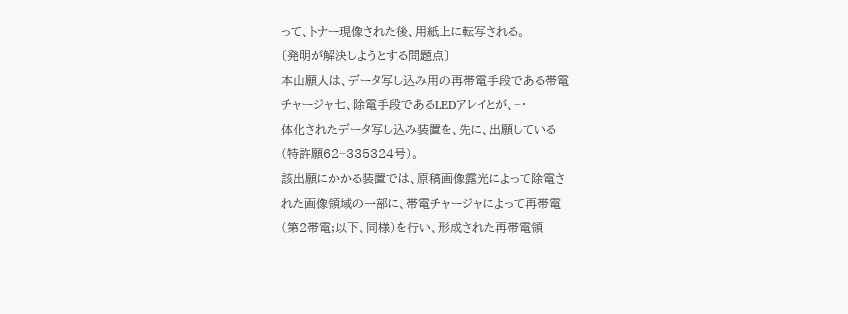って、トナー現像された後、用紙上に転写される。
〔発明が解決しようとする問題点〕
本山願人は、データ写し込み用の再帯電手段である帯電
チャージャ七、除電手段であるLEDアレイとが、−・
体化されたデータ写し込み装置を、先に、出願している
(特許願62−335324号)。
該出願にかかる装置では、原稿画像露光によって除電さ
れた画像領域の一部に、帯電チャージャによって再帯電
(第2帯電;以下、同様)を行い、形成された再帯電領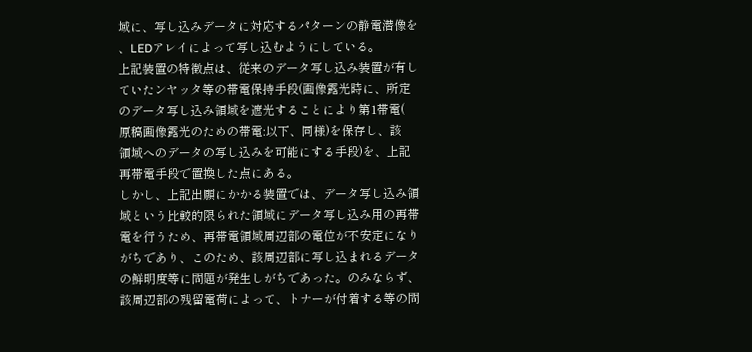域に、写し込みデータに対応するパターンの静電潜像を
、LEDアレイによって写し込むようにしている。
上記装置の特徴点は、従来のデータ写し込み装置が有し
ていたンヤッタ等の帯電保持手段(画像露光時に、所定
のデータ写し込み領域を遮光することにより第1帯電(
原稿画像露光のための帯電:以下、同様)を保存し、該
領域へのデータの写し込みを可能にする手段)を、上記
再帯電手段で置換した点にある。
しかし、上記出願にかかる装置では、データ写し込み領
域という比較的限られた領域にデータ写し込み用の再帯
電を行うため、再帯電領域周辺部の電位が不安定になり
がちであり、このため、該周辺部に写し込まれるデータ
の鮮明度等に問題が発生しがちであった。のみならず、
該周辺部の残留電荷によって、トナーが付着する等の問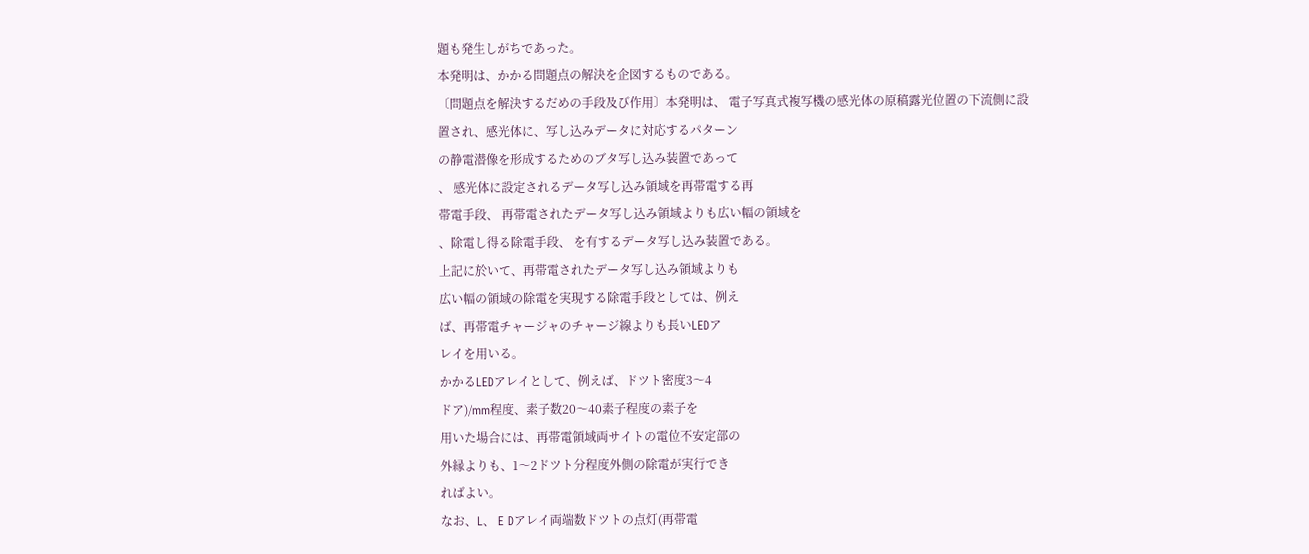題も発生しがちであった。
本発明は、かかる問題点の解決を企図するものである。
〔問題点を解決するだめの手段及び作用〕本発明は、 電子写真式複写機の感光体の原稿露光位置の下流側に設
置され、感光体に、写し込みデータに対応するパターン
の静電潜像を形成するためのブタ写し込み装置であって
、 感光体に設定されるデータ写し込み領域を再帯電する再
帯電手段、 再帯電されたデータ写し込み領域よりも広い幅の領域を
、除電し得る除電手段、 を有するデータ写し込み装置である。
上記に於いて、再帯電されたデータ写し込み領域よりも
広い幅の領域の除電を実現する除電手段としては、例え
ば、再帯電チャージャのチャージ線よりも長いLEDア
レイを用いる。
かかるLEDアレイとして、例えば、ドツト密度3〜4
ドア)/mm程度、素子数20〜40素子程度の素子を
用いた場合には、再帯電領域両サイトの電位不安定部の
外縁よりも、1〜2ドツト分程度外側の除電が実行でき
ればよい。
なお、L、 E Dアレイ両端数ドツトの点灯(再帯電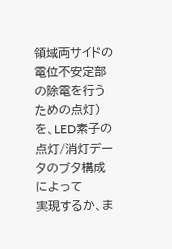領域両サイドの電位不安定部の除電を行うための点灯)
を、LED素子の点灯/消灯データのブタ構成によって
実現するか、ま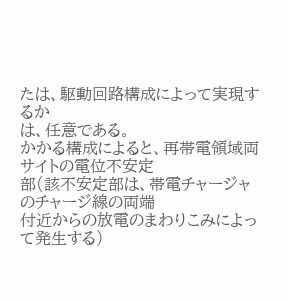たは、駆動回路構成によって実現するか
は、任意である。
かかる構成によると、再帯電領域両サイトの電位不安定
部(該不安定部は、帯電チャージャのチャージ線の両端
付近からの放電のまわりこみによって発生する)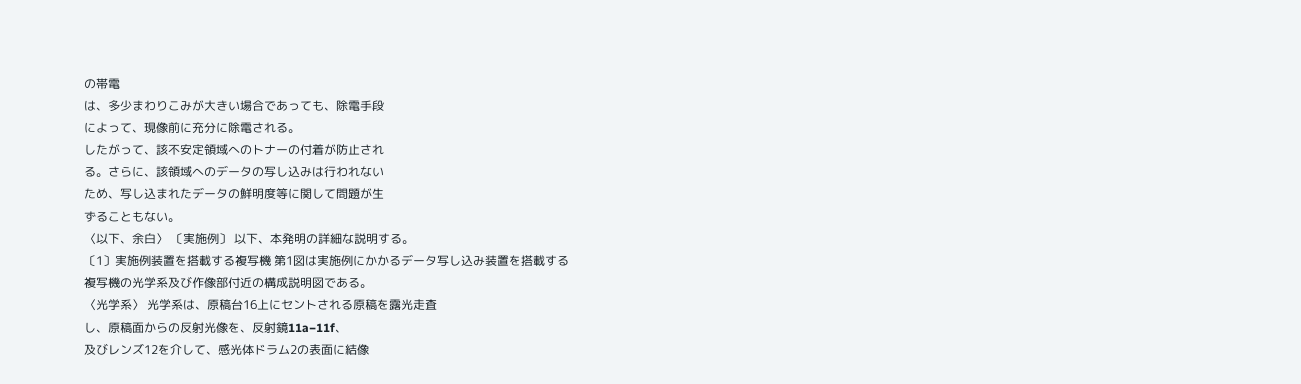の帯電
は、多少まわりこみが大きい場合であっても、除電手段
によって、現像前に充分に除電される。
したがって、該不安定領域へのトナーの付着が防止され
る。さらに、該領域へのデータの写し込みは行われない
ため、写し込まれたデータの鮮明度等に関して問題が生
ずることもない。
〈以下、余白〉 〔実施例〕 以下、本発明の詳細な説明する。
〔1〕実施例装置を搭載する複写機 第1図は実施例にかかるデータ写し込み装置を搭載する
複写機の光学系及び作像部付近の構成説明図である。
〈光学系〉 光学系は、原稿台16上にセントされる原稿を露光走査
し、原稿面からの反射光像を、反射鏡11a−11f、
及びレンズ12を介して、感光体ドラム2の表面に結像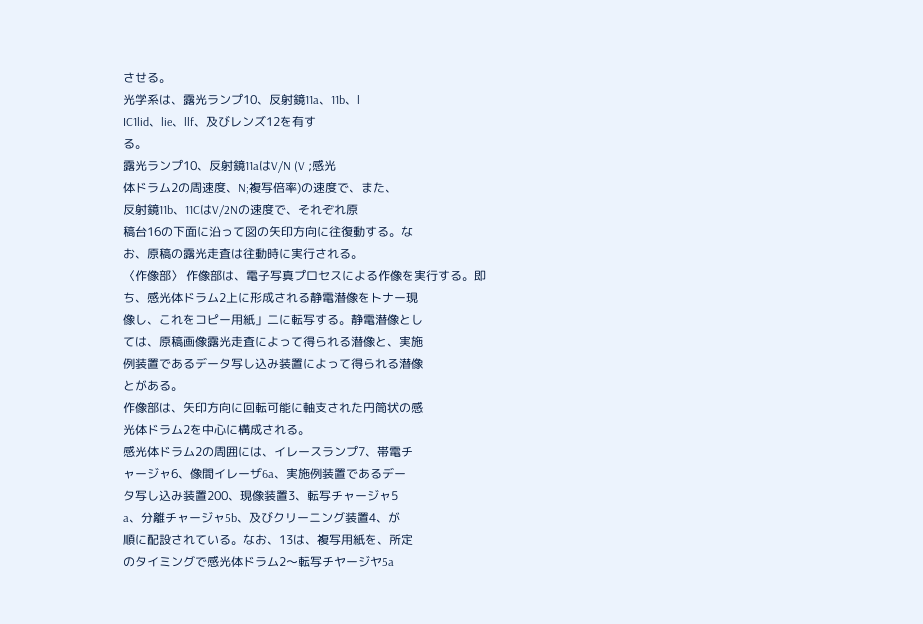させる。
光学系は、露光ランプ10、反射鏡11a、11b、l
IC1lid、lie、llf、及びレンズ12を有す
る。
露光ランプ10、反射鏡11aはV/N (V ;感光
体ドラム2の周速度、N;複写倍率)の速度で、また、
反射鏡11b、11CはV/2Nの速度で、それぞれ原
稿台16の下面に沿って図の矢印方向に往復動する。な
お、原稿の露光走査は往動時に実行される。
〈作像部〉 作像部は、電子写真プロセスによる作像を実行する。即
ち、感光体ドラム2上に形成される静電潜像をトナー現
像し、これをコピー用紙」二に転写する。静電潜像とし
ては、原稿画像露光走査によって得られる潜像と、実施
例装置であるデータ写し込み装置によって得られる潜像
とがある。
作像部は、矢印方向に回転可能に軸支された円筒状の感
光体ドラム2を中心に構成される。
感光体ドラム2の周囲には、イレースランプ7、帯電チ
ャージャ6、像間イレーザ6a、実施例装置であるデー
タ写し込み装置200、現像装置3、転写チャージャ5
a、分離チャージャ5b、及びクリーニング装置4、が
順に配設されている。なお、13は、複写用紙を、所定
のタイミングで感光体ドラム2〜転写チヤージヤ5a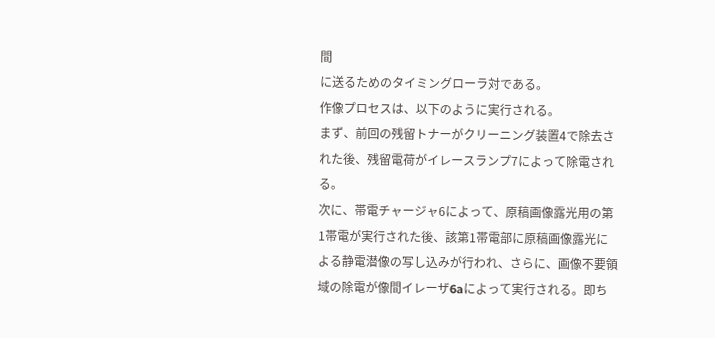間
に送るためのタイミングローラ対である。
作像プロセスは、以下のように実行される。
まず、前回の残留トナーがクリーニング装置4で除去さ
れた後、残留電荷がイレースランプ7によって除電され
る。
次に、帯電チャージャ6によって、原稿画像露光用の第
1帯電が実行された後、該第1帯電部に原稿画像露光に
よる静電潜像の写し込みが行われ、さらに、画像不要領
域の除電が像間イレーザ6aによって実行される。即ち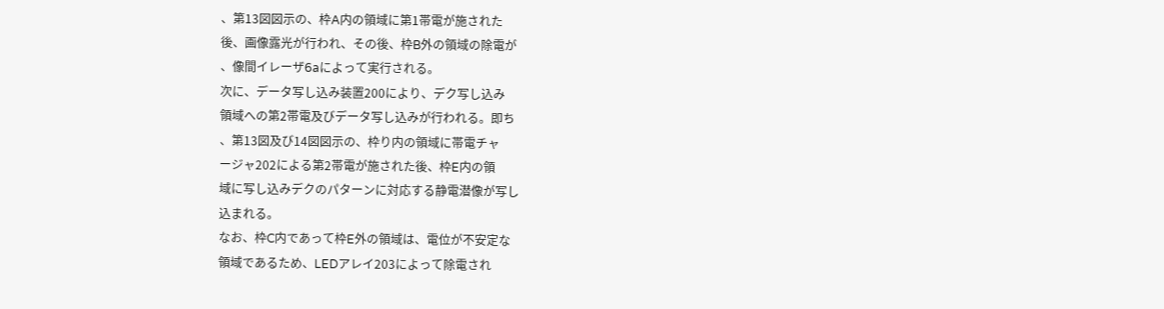、第13図図示の、枠A内の領域に第1帯電が施された
後、画像露光が行われ、その後、枠B外の領域の除電が
、像間イレーザ6aによって実行される。
次に、データ写し込み装置200により、デク写し込み
領域への第2帯電及びデータ写し込みが行われる。即ち
、第13図及び14図図示の、枠り内の領域に帯電チャ
ージャ202による第2帯電が施された後、枠E内の領
域に写し込みデクのパターンに対応する静電潜像が写し
込まれる。
なお、枠C内であって枠E外の領域は、電位が不安定な
領域であるため、LEDアレイ203によって除電され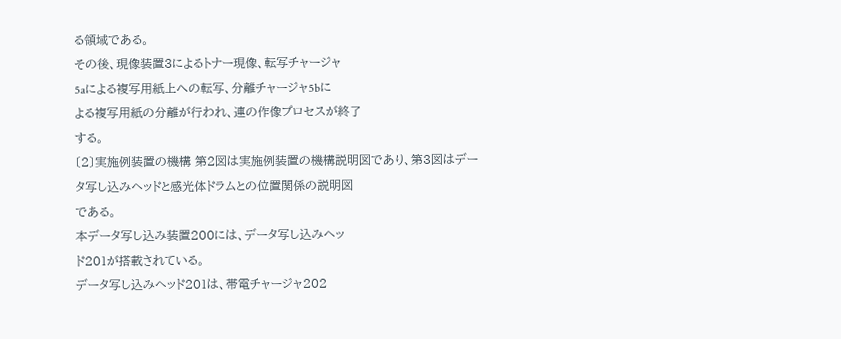る領域である。
その後、現像装置3によるトナー現像、転写チャージャ
5aによる複写用紙上への転写、分離チャージャ5bに
よる複写用紙の分離が行われ、連の作像プロセスが終了
する。
〔2〕実施例装置の機構 第2図は実施例装置の機構説明図であり、第3図はデー
タ写し込みヘッドと感光体ドラムとの位置関係の説明図
である。
本データ写し込み装置200には、データ写し込みヘッ
ド201が搭載されている。
データ写し込みヘッド201は、帯電チャージャ202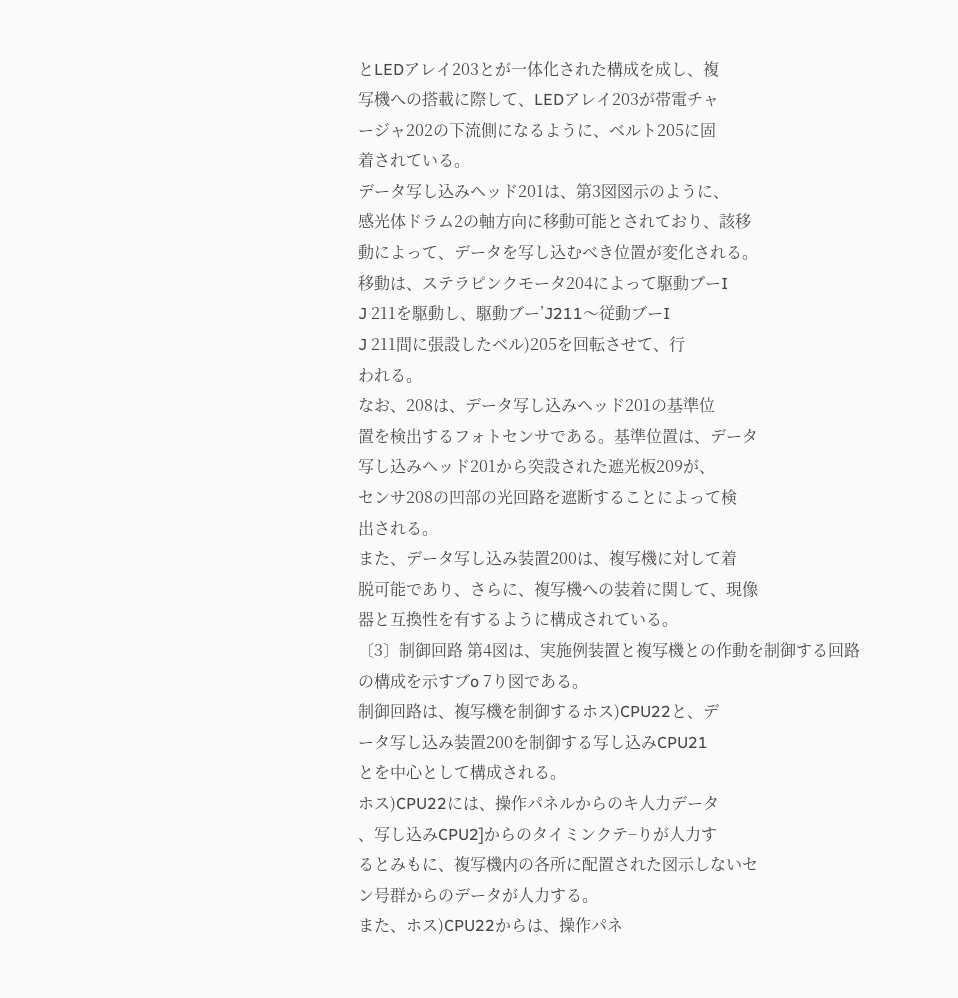とLEDアレイ203とが一体化された構成を成し、複
写機への搭載に際して、LEDアレイ203が帯電チャ
ージャ202の下流側になるように、ベルト205に固
着されている。
データ写し込みヘッド201は、第3図図示のように、
感光体ドラム2の軸方向に移動可能とされており、該移
動によって、データを写し込むべき位置が変化される。
移動は、ステラピンクモータ204によって駆動ブーI
J 211を駆動し、駆動ブー’J211〜従動ブーI
J 211間に張設したベル)205を回転させて、行
われる。
なお、208は、データ写し込みヘッド201の基準位
置を検出するフォトセンサである。基準位置は、データ
写し込みヘッド201から突設された遮光板209が、
センサ208の凹部の光回路を遮断することによって検
出される。
また、データ写し込み装置200は、複写機に対して着
脱可能であり、さらに、複写機への装着に関して、現像
器と互換性を有するように構成されている。
〔3〕制御回路 第4図は、実施例装置と複写機との作動を制御する回路
の構成を示すブo 7り図である。
制御回路は、複写機を制御するホス)CPU22と、デ
ータ写し込み装置200を制御する写し込みCPU21
とを中心として構成される。
ホス)CPU22には、操作パネルからのキ人力データ
、写し込みCPU2]からのタイミンクテ−りが人力す
るとみもに、複写機内の各所に配置された図示しないセ
ン号群からのデータが人力する。
また、ホス)CPU22からは、操作パネ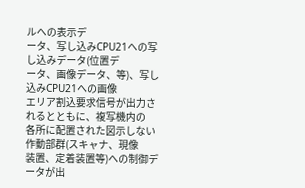ルへの表示デ
ータ、写し込みCPU21への写し込みデータ(位置デ
ータ、画像データ、等)、写し込みCPU21への画像
エリア割込要求信号が出力されるとともに、複写機内の
各所に配置された図示しない作動部群(スキャナ、現像
装置、定着装置等)への制御データが出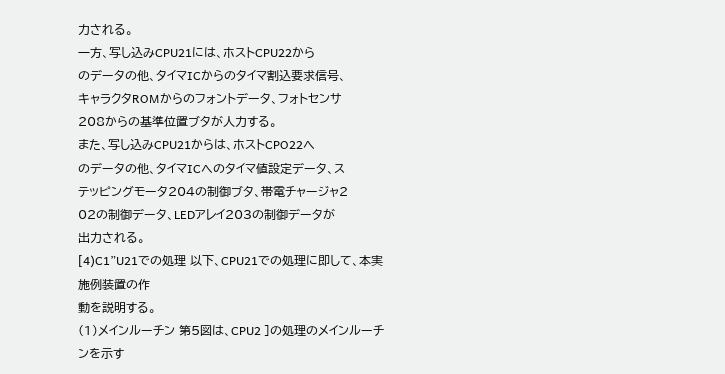力される。
一方、写し込みCPU21には、ホストCPU22から
のデータの他、タイマICからのタイマ割込要求信号、
キャラクタROMからのフォントデータ、フォトセンサ
208からの基準位置ブタが人力する。
また、写し込みCPU21からは、ホストCPO22へ
のデータの他、タイマICへのタイマ値設定データ、ス
テッピングモータ204の制御ブタ、帯電チャージャ2
02の制御データ、LEDアレイ203の制御データが
出力される。
[4)C1”U21での処理 以下、CPU21での処理に即して、本実施例装置の作
動を説明する。
(1)メインルーチン 第5図は、CPU2 ]の処理のメインルーチンを示す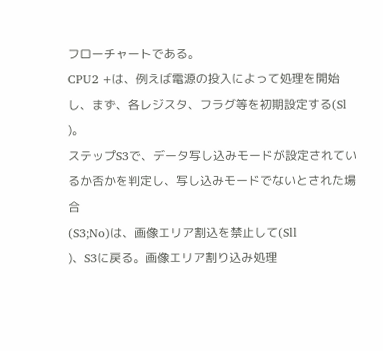フローチャートである。
CPU2 +は、例えば電源の投入によって処理を開始
し、まず、各レジスタ、フラグ等を初期設定する(Sl
)。
ステップS3で、データ写し込みモードが設定されてい
るか否かを判定し、写し込みモードでないとされた場合
(S3;No)は、画像エリア割込を禁止して(Sll
)、S3に戻る。画像エリア割り込み処理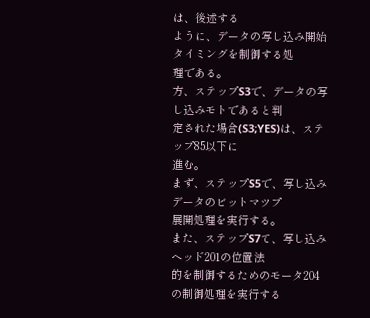は、後述する
ように、データの写し込み開始タイミングを制御する処
理である。
方、ステップS3で、データの写し込みモトであると判
定された場合(S3;YES)は、ステップ85以下に
進む。
まず、ステップS5で、写し込みデータのビットマツプ
展開処理を実行する。
また、ステップS7て、写し込みヘッド201の位置法
的を制御するためのモータ204の制御処理を実行する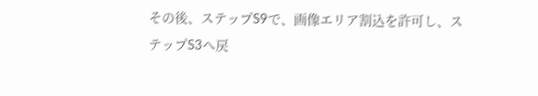その後、ステップS9で、画像エリア割込を許可し、ス
テップS3へ戻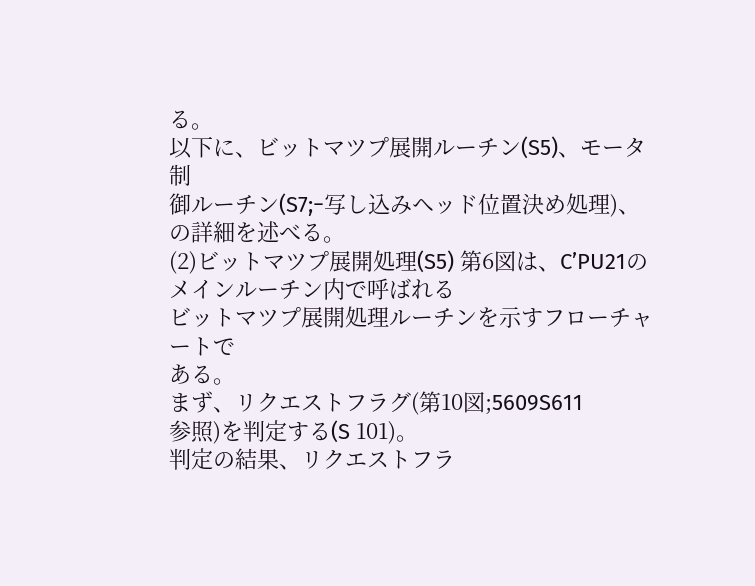る。
以下に、ビットマツプ展開ルーチン(S5)、モータ制
御ルーチン(S7;−写し込みヘッド位置決め処理)、
の詳細を述べる。
(2)ビットマツプ展開処理(S5) 第6図は、C’PU21のメインルーチン内で呼ばれる
ビットマツプ展開処理ルーチンを示すフローチャートで
ある。
まず、リクエストフラグ(第10図;5609S611
参照)を判定する(S 101)。
判定の結果、リクエストフラ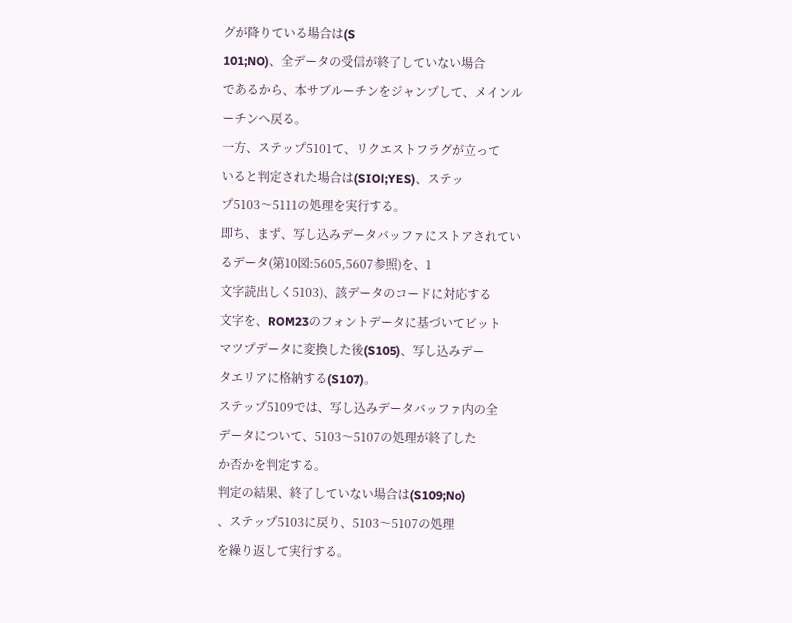グが降りている場合は(S
101;NO)、全データの受信が終了していない場合
であるから、本サブルーチンをジャンプして、メインル
ーチンへ戻る。
一方、ステップ5101て、リクエストフラグが立って
いると判定された場合は(SIOl;YES)、ステッ
プ5103〜5111の処理を実行する。
即ち、まず、写し込みデータバッファにストアされてい
るデータ(第10図:5605,5607参照)を、1
文字読出しく5103)、該データのコードに対応する
文字を、ROM23のフォントデータに基づいてビット
マツプデータに変換した後(S105)、写し込みデー
タエリアに格納する(S107)。
ステップ5109では、写し込みデータバッファ内の全
データについて、5103〜5107の処理が終了した
か否かを判定する。
判定の結果、終了していない場合は(S109;No)
、ステップ5103に戻り、5103〜5107の処理
を繰り返して実行する。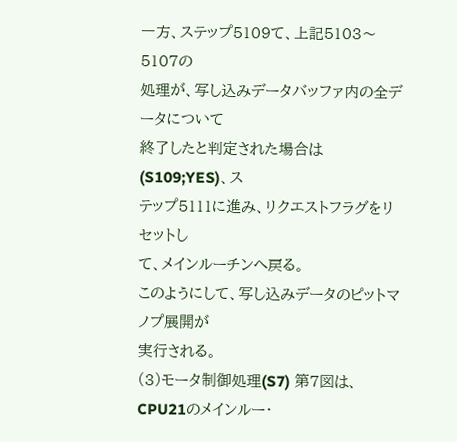一方、ステップ5109て、上記5103〜5107の
処理が、写し込みデータバッファ内の全データについて
終了したと判定された場合は(S109;YES)、ス
テップ5111に進み、リクエストフラグをリセットし
て、メインルーチンへ戻る。
このようにして、写し込みデータのピットマノプ展開が
実行される。
(3)モータ制御処理(S7) 第7図は、CPU21のメインルー・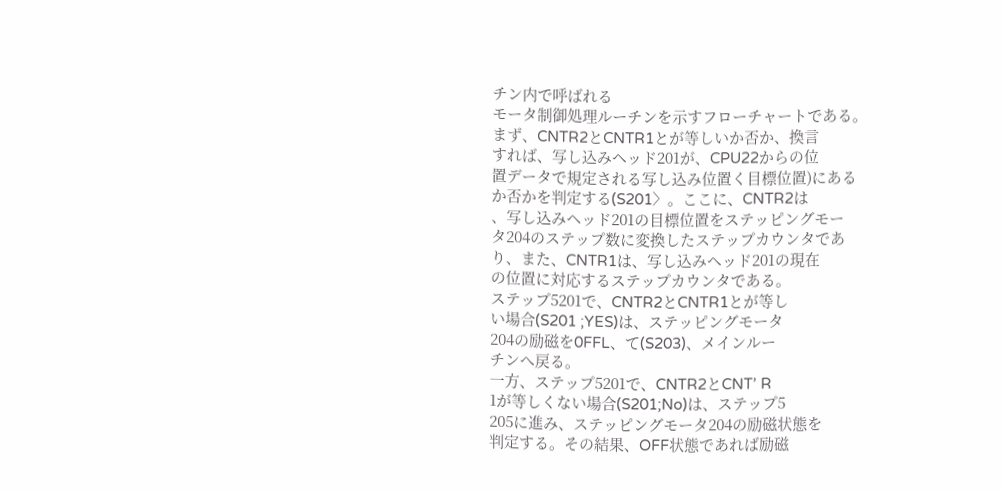チン内で呼ばれる
モータ制御処理ルーチンを示すフローチャートである。
まず、CNTR2とCNTR1とが等しいか否か、換言
すれば、写し込みヘッド201が、CPU22からの位
置データで規定される写し込み位置く目標位置)にある
か否かを判定する(S201〉。ここに、CNTR2は
、写し込みヘッド201の目標位置をステッピングモー
タ204のステップ数に変換したステップカウンタであ
り、また、CNTR1は、写し込みヘッド201の現在
の位置に対応するステップカウンタである。
ステップ5201で、CNTR2とCNTR1とが等し
い場合(S201 ;YES)は、ステッピングモータ
204の励磁を0FFL、て(S203)、メインルー
チンへ戻る。
一方、ステップ5201で、CNTR2とCNT’ R
1が等しくない場合(S201;No)は、ステップ5
205に進み、ステッピングモータ204の励磁状態を
判定する。その結果、OFF状態であれば励磁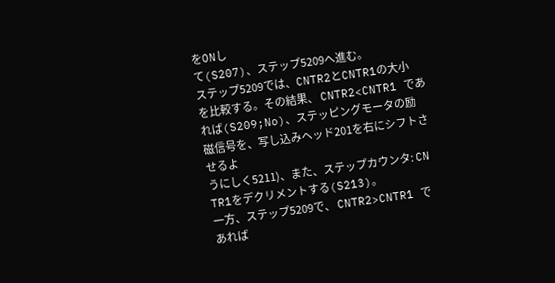をONし
て(S207)、ステップ5209へ進む。
ステップ5209では、CNTR2とCNTR1の大小
を比較する。その結果、 CNTR2<CNTR1 であれば(S209;No)、ステッピングモータの励
磁信号を、写し込みヘッド201を右にシフトさせるよ
うにしく5211)、また、ステップカウンタ: CN
TR1をデクリメントする(S213)。
一方、ステップ5209で、 CNTR2>CNTR1 であれば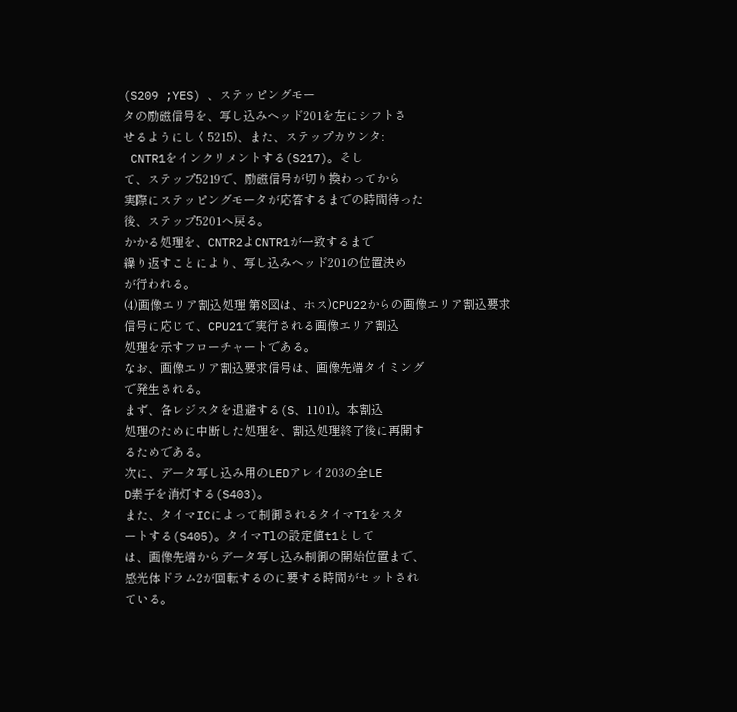(S209 ;YES) 、ステッピングモー
タの励磁信号を、写し込みヘッド201を左にシフトさ
せるようにしく5215)、また、ステップカウンタ:
 CNTR1をインクリメントする(S217)。そし
て、ステップ5219で、励磁信号が切り換わってから
実際にステッピングモータが応答するまでの時間待った
後、ステップ5201へ戻る。
かかる処理を、CNTR2よCNTR1が一致するまで
繰り返すことにより、写し込みヘッド201の位置決め
が行われる。
(4)画像エリア割込処理 第8図は、ホス)CPU22からの画像エリア割込要求
信号に応じて、CPU21で実行される画像エリア割込
処理を示すフローチャートである。
なお、画像エリア割込要求信号は、画像先端タイミング
で発生される。
まず、各レジスタを退避する(S、1101)。本割込
処理のために中断した処理を、割込処理終了後に再開す
るためである。
次に、データ写し込み用のLEDアレイ203の全LE
D素子を消灯する(S403)。
また、タイマICによって制御されるタイマT1をスタ
ートする(S405)。タイマTlの設定値t1として
は、画像先端からデータ写し込み制御の開始位置まで、
感光体ドラム2が回転するのに要する時間がセットされ
ている。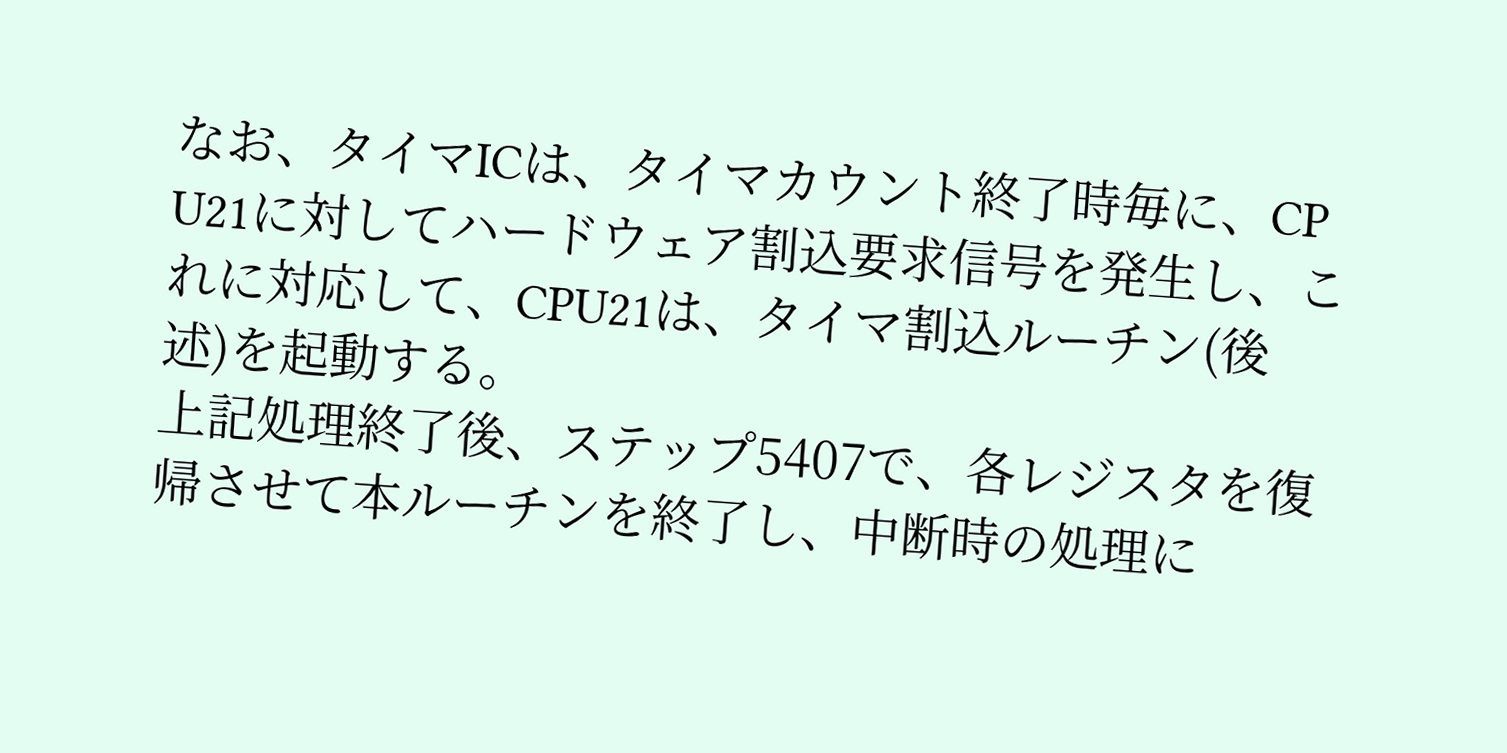なお、タイマICは、タイマカウント終了時毎に、CP
U21に対してハードウェア割込要求信号を発生し、こ
れに対応して、CPU21は、タイマ割込ルーチン(後
述)を起動する。
上記処理終了後、ステップ5407で、各レジスタを復
帰させて本ルーチンを終了し、中断時の処理に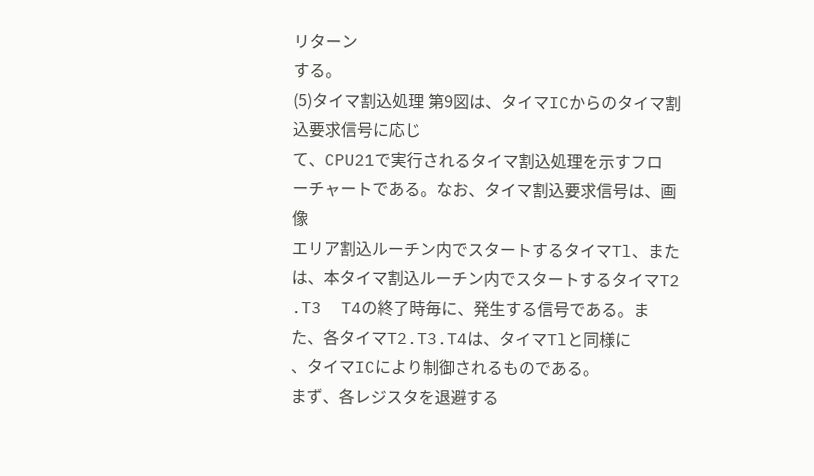リターン
する。
(5)タイマ割込処理 第9図は、タイマICからのタイマ割込要求信号に応じ
て、CPU21で実行されるタイマ割込処理を示すフロ
ーチャートである。なお、タイマ割込要求信号は、画像
エリア割込ルーチン内でスタートするタイマTl、また
は、本タイマ割込ルーチン内でスタートするタイマT2
.T3  T4の終了時毎に、発生する信号である。ま
た、各タイマT2.T3.T4は、タイマTlと同様に
、タイマICにより制御されるものである。
まず、各レジスタを退避する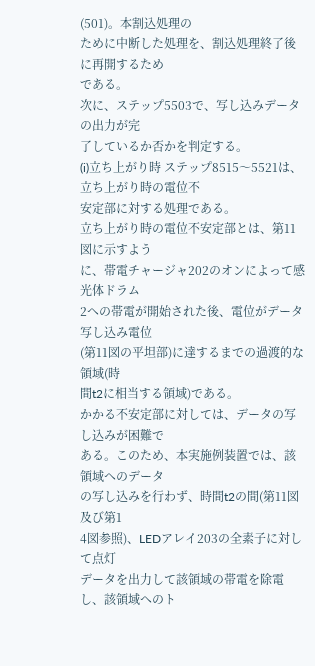(501)。本割込処理の
ために中断した処理を、割込処理終了後に再開するため
である。
次に、ステップ5503で、写し込みデータの出力が完
了しているか否かを判定する。
(i)立ち上がり時 ステップ8515〜5521は、立ち上がり時の電位不
安定部に対する処理である。
立ち上がり時の電位不安定部とは、第11図に示すよう
に、帯電チャージャ202のオンによって感光体ドラム
2への帯電が開始された後、電位がデータ写し込み電位
(第11図の平坦部)に達するまでの過渡的な領域(時
間t2に相当する領域)である。
かかる不安定部に対しては、データの写し込みが困難で
ある。このため、本実施例装置では、該領域へのデータ
の写し込みを行わず、時間t2の間(第11図及び第1
4図参照)、LEDアレイ203の全素子に対して点灯
データを出力して該領域の帯電を除電し、該領域へのト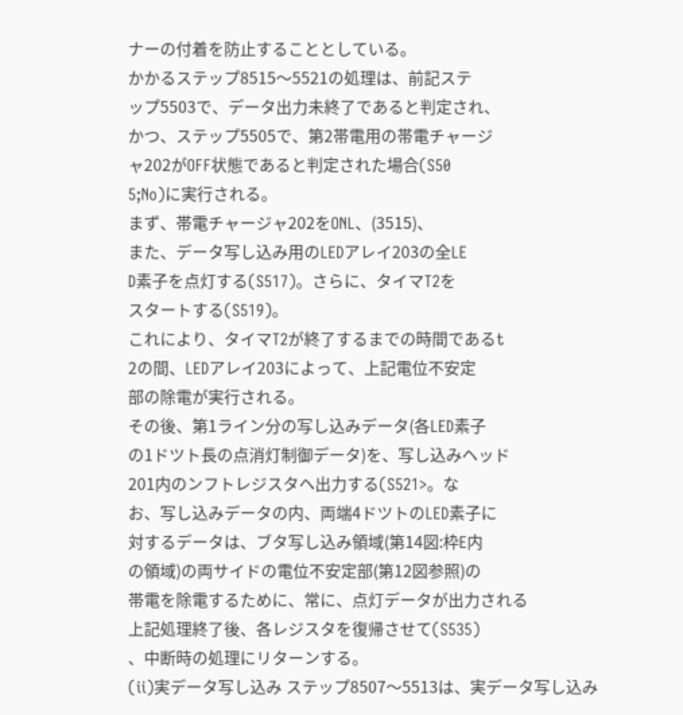ナーの付着を防止することとしている。
かかるステップ8515〜5521の処理は、前記ステ
ップ5503で、データ出力未終了であると判定され、
かつ、ステップ5505で、第2帯電用の帯電チャージ
ャ202がOFF状態であると判定された場合(S50
5;No)に実行される。
まず、帯電チャージャ202をONL、(3515)、
また、データ写し込み用のLEDアレイ203の全LE
D素子を点灯する(S517)。さらに、タイマT2を
スタートする(S519)。
これにより、タイマT2が終了するまでの時間であるt
2の間、LEDアレイ203によって、上記電位不安定
部の除電が実行される。
その後、第1ライン分の写し込みデータ(各LED素子
の1ドツト長の点消灯制御データ)を、写し込みヘッド
201内のンフトレジスタヘ出力する(S521>。な
お、写し込みデータの内、両端4ドツトのLED素子に
対するデータは、ブタ写し込み領域(第14図:枠E内
の領域)の両サイドの電位不安定部(第12図参照)の
帯電を除電するために、常に、点灯データが出力される
上記処理終了後、各レジスタを復帰させて(S535)
、中断時の処理にリターンする。
(ii)実データ写し込み ステップ8507〜5513は、実データ写し込み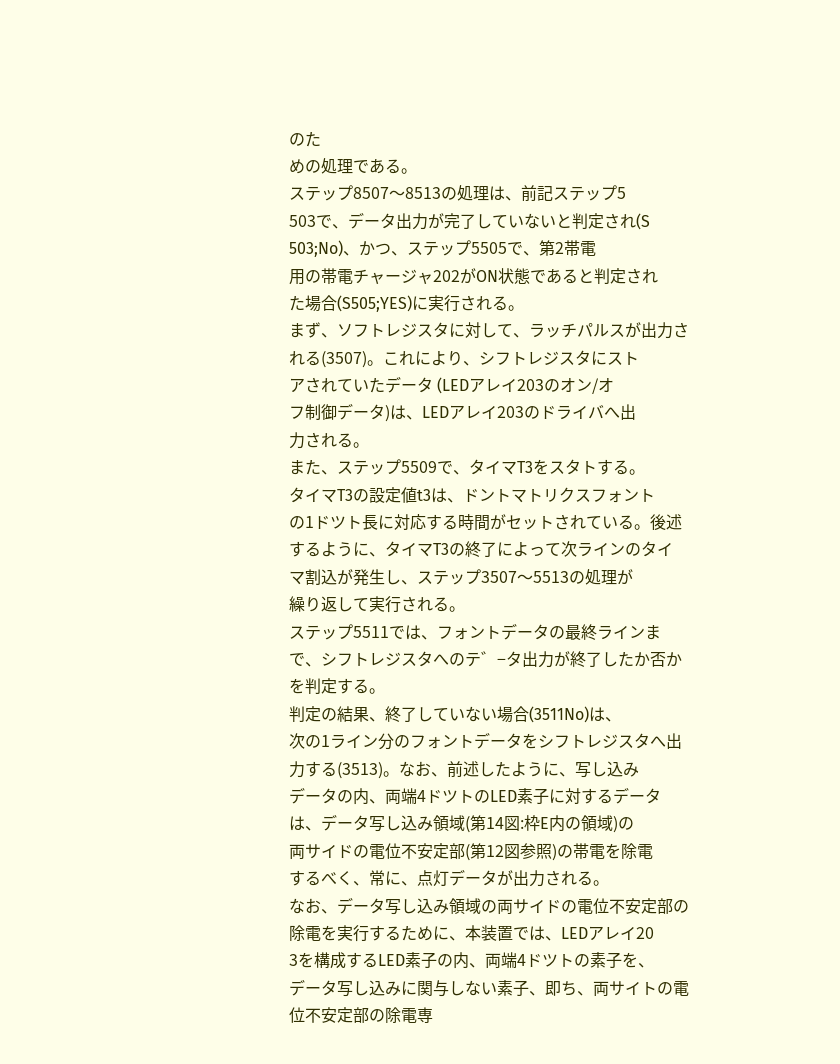のた
めの処理である。
ステップ8507〜8513の処理は、前記ステップ5
503で、データ出力が完了していないと判定され(S
503;No)、かつ、ステップ5505で、第2帯電
用の帯電チャージャ202がON状態であると判定され
た場合(S505;YES)に実行される。
まず、ソフトレジスタに対して、ラッチパルスが出力さ
れる(3507)。これにより、シフトレジスタにスト
アされていたデータ (LEDアレイ203のオン/オ
フ制御データ)は、LEDアレイ203のドライバへ出
力される。
また、ステップ5509で、タイマT3をスタトする。
タイマT3の設定値t3は、ドントマトリクスフォント
の1ドツト長に対応する時間がセットされている。後述
するように、タイマT3の終了によって次ラインのタイ
マ割込が発生し、ステップ3507〜5513の処理が
繰り返して実行される。
ステップ5511では、フォントデータの最終ラインま
で、シフトレジスタへのテ゛−タ出力が終了したか否か
を判定する。
判定の結果、終了していない場合(3511No)は、
次の1ライン分のフォントデータをシフトレジスタへ出
力する(3513)。なお、前述したように、写し込み
データの内、両端4ドツトのLED素子に対するデータ
は、データ写し込み領域(第14図:枠E内の領域)の
両サイドの電位不安定部(第12図参照)の帯電を除電
するべく、常に、点灯データが出力される。
なお、データ写し込み領域の両サイドの電位不安定部の
除電を実行するために、本装置では、LEDアレイ20
3を構成するLED素子の内、両端4ドツトの素子を、
データ写し込みに関与しない素子、即ち、両サイトの電
位不安定部の除電専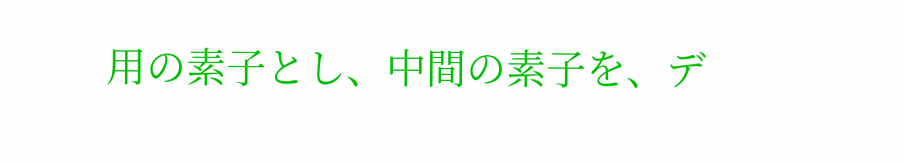用の素子とし、中間の素子を、デ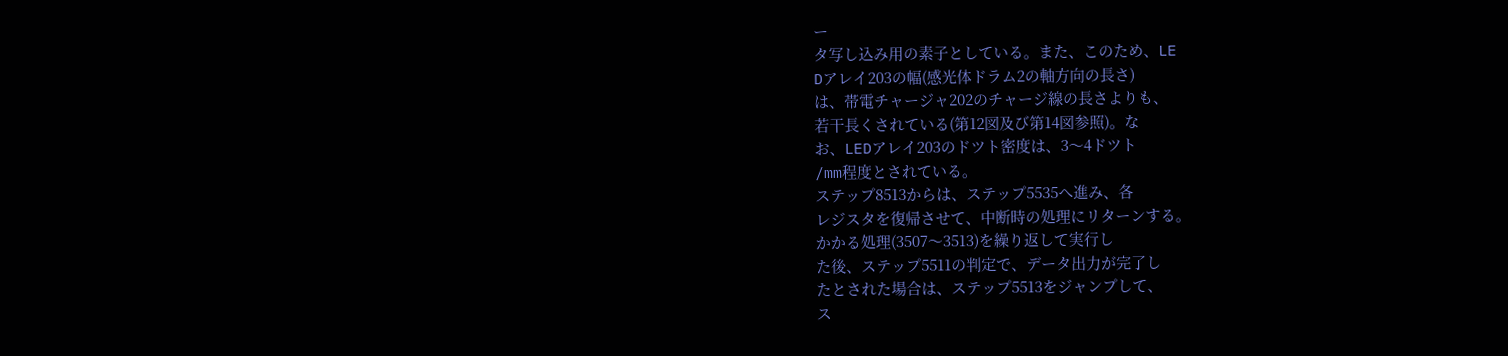ー
タ写し込み用の素子としている。また、このため、LE
Dアレイ203の幅(感光体ドラム2の軸方向の長さ)
は、帯電チャージャ202のチャージ線の長さよりも、
若干長くされている(第12図及び第14図参照)。な
お、LEDアレイ203のドツト密度は、3〜4ドツト
/mm程度とされている。
ステップ8513からは、ステップ5535へ進み、各
レジスタを復帰させて、中断時の処理にリターンする。
かかる処理(3507〜3513)を繰り返して実行し
た後、ステップ5511の判定で、データ出力が完了し
たとされた場合は、ステップ5513をジャンプして、
ス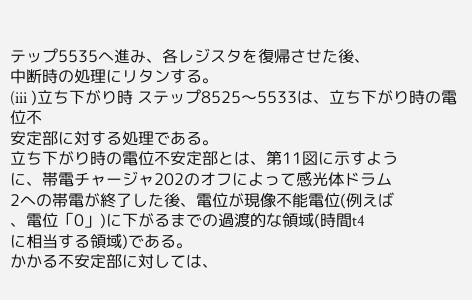テップ5535へ進み、各レジスタを復帰させた後、
中断時の処理にリタンする。
(iii )立ち下がり時 ステップ8525〜5533は、立ち下がり時の電位不
安定部に対する処理である。
立ち下がり時の電位不安定部とは、第11図に示すよう
に、帯電チャージャ202のオフによって感光体ドラム
2への帯電が終了した後、電位が現像不能電位(例えば
、電位「0」)に下がるまでの過渡的な領域(時間t4
に相当する領域)である。
かかる不安定部に対しては、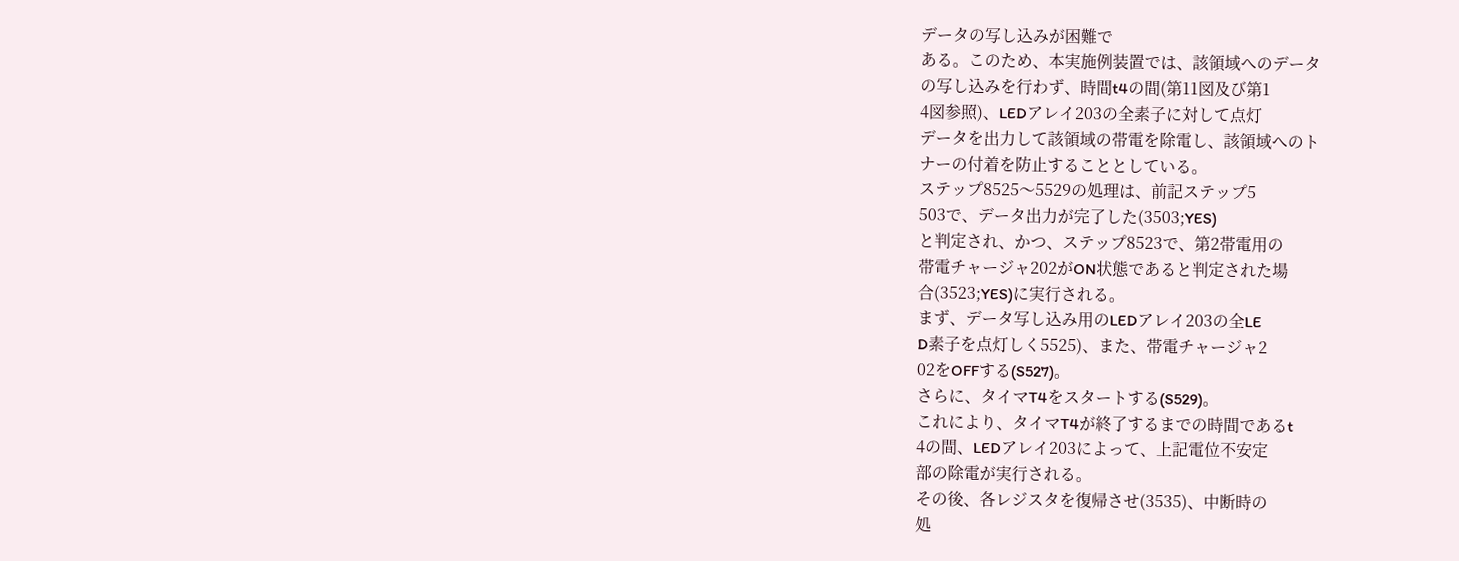データの写し込みが困難で
ある。このため、本実施例装置では、該領域へのデータ
の写し込みを行わず、時間t4の間(第11図及び第1
4図参照)、LEDアレイ203の全素子に対して点灯
データを出力して該領域の帯電を除電し、該領域へのト
ナーの付着を防止することとしている。
ステップ8525〜5529の処理は、前記ステップ5
503で、データ出力が完了した(3503;YES)
と判定され、かつ、ステップ8523で、第2帯電用の
帯電チャージャ202がON状態であると判定された場
合(3523;YES)に実行される。
まず、データ写し込み用のLEDアレイ203の全LE
D素子を点灯しく5525)、また、帯電チャージャ2
02をOFFする(S527)。
さらに、タイマT4をスタートする(S529)。
これにより、タイマT4が終了するまでの時間であるt
4の間、LEDアレイ203によって、上記電位不安定
部の除電が実行される。
その後、各レジスタを復帰させ(3535)、中断時の
処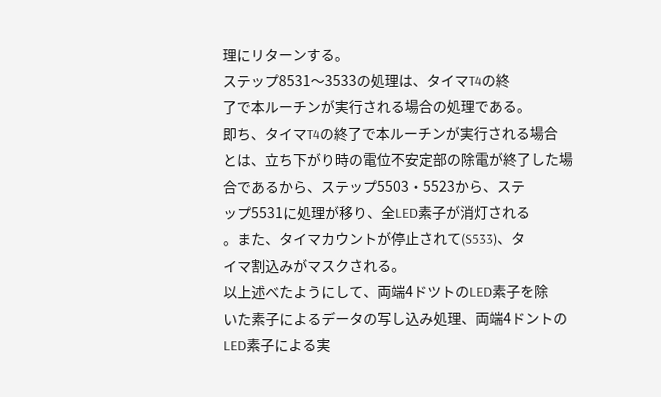理にリターンする。
ステップ8531〜3533の処理は、タイマT4の終
了で本ルーチンが実行される場合の処理である。
即ち、タイマT4の終了で本ルーチンが実行される場合
とは、立ち下がり時の電位不安定部の除電が終了した場
合であるから、ステップ5503・5523から、ステ
ップ5531に処理が移り、全LED素子が消灯される
。また、タイマカウントが停止されて(S533)、タ
イマ割込みがマスクされる。
以上述べたようにして、両端4ドツトのLED素子を除
いた素子によるデータの写し込み処理、両端4ドントの
LED素子による実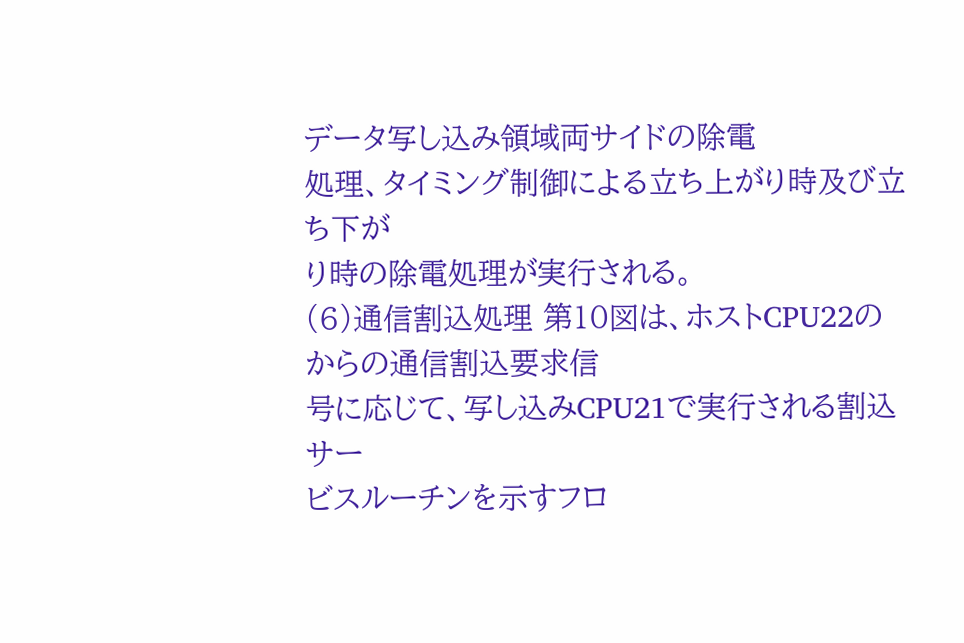データ写し込み領域両サイドの除電
処理、タイミング制御による立ち上がり時及び立ち下が
り時の除電処理が実行される。
(6)通信割込処理 第10図は、ホストCPU22のからの通信割込要求信
号に応じて、写し込みCPU21で実行される割込サー
ビスルーチンを示すフロ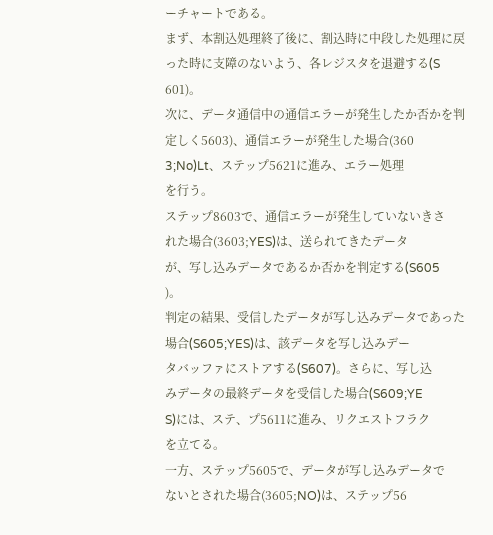ーチャートである。
まず、本割込処理終了後に、割込時に中段した処理に戻
った時に支障のないよう、各レジスタを退避する(S
601)。
次に、データ通信中の通信エラーが発生したか否かを判
定しく5603)、通信エラーが発生した場合(360
3;No)Lt、ステップ5621に進み、エラー処理
を行う。
ステップ8603で、通信エラーが発生していないきさ
れた場合(3603;YES)は、送られてきたデータ
が、写し込みデータであるか否かを判定する(S605
)。
判定の結果、受信したデータが写し込みデータであった
場合(S605;YES)は、該データを写し込みデー
タバッファにストアする(S607)。さらに、写し込
みデータの最終データを受信した場合(S609;YE
S)には、ステ、プ5611に進み、リクエストフラク
を立てる。
一方、ステップ5605で、データが写し込みデータで
ないとされた場合(3605;NO)は、ステップ56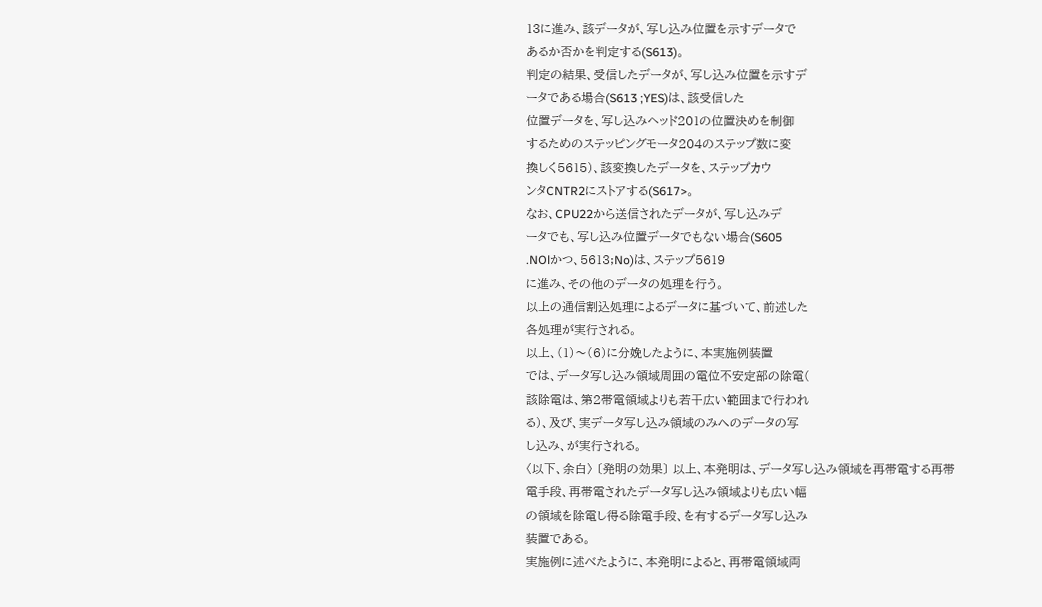13に進み、該データが、写し込み位置を示すデータで
あるか否かを判定する(S613)。
判定の結果、受信したデータが、写し込み位置を示すデ
ータである場合(S613 ;YES)は、該受信した
位置データを、写し込みヘッド201の位置決めを制御
するためのステッピングモータ204のステップ数に変
換しく5615)、該変換したデータを、ステップカウ
ンタCNTR2にストアする(S617>。
なお、CPU22から送信されたデータが、写し込みデ
ータでも、写し込み位置データでもない場合(S605
.NOlかつ、5613;No)は、ステップ5619
に進み、その他のデータの処理を行う。
以上の通信割込処理によるデータに基づいて、前述した
各処理が実行される。
以上、(1)〜(6)に分娩したように、本実施例装置
では、データ写し込み領域周囲の電位不安定部の除電(
該除電は、第2帯電領域よりも若干広い範囲まで行われ
る)、及び、実データ写し込み領域のみへのデータの写
し込み、が実行される。
〈以下、余白〉 〔発明の効果〕 以上、本発明は、データ写し込み領域を再帯電する再帯
電手段、再帯電されたデータ写し込み領域よりも広い幅
の領域を除電し得る除電手段、を有するデータ写し込み
装置である。
実施例に述べたように、本発明によると、再帯電領域両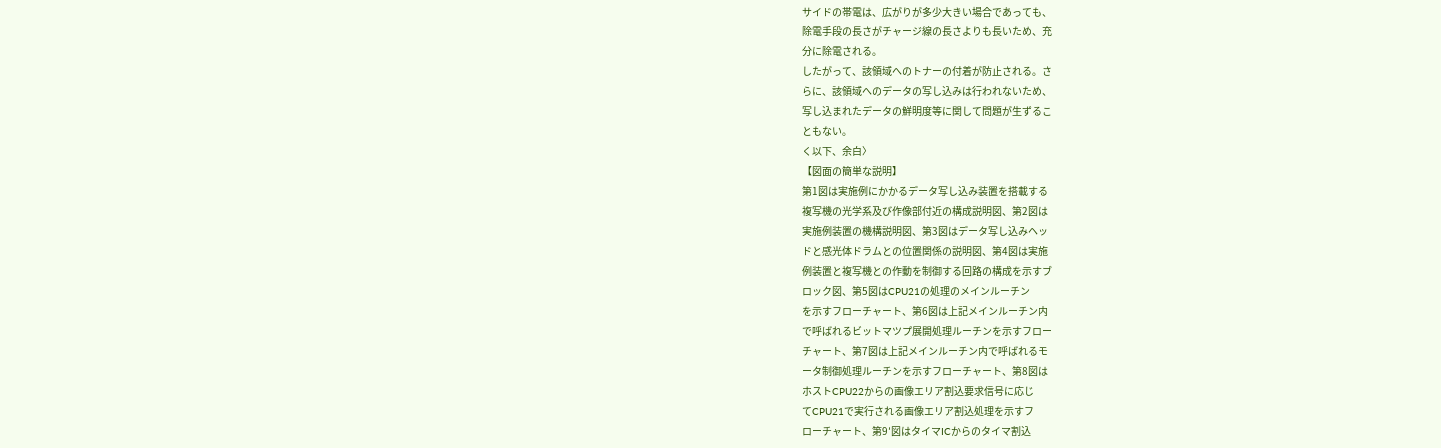サイドの帯電は、広がりが多少大きい場合であっても、
除電手段の長さがチャージ線の長さよりも長いため、充
分に除電される。
したがって、該領域へのトナーの付着が防止される。さ
らに、該領域へのデータの写し込みは行われないため、
写し込まれたデータの鮮明度等に関して問題が生ずるこ
ともない。
く以下、余白〉
【図面の簡単な説明】
第1図は実施例にかかるデータ写し込み装置を搭載する
複写機の光学系及び作像部付近の構成説明図、第2図は
実施例装置の機構説明図、第3図はデータ写し込みヘッ
ドと感光体ドラムとの位置関係の説明図、第4図は実施
例装置と複写機との作動を制御する回路の構成を示すブ
ロック図、第5図はCPU21の処理のメインルーチン
を示すフローチャート、第6図は上記メインルーチン内
で呼ばれるビットマツプ展開処理ルーチンを示すフロー
チャート、第7図は上記メインルーチン内で呼ばれるモ
ータ制御処理ルーチンを示すフローチャート、第8図は
ホストCPU22からの画像エリア割込要求信号に応じ
てCPU21で実行される画像エリア割込処理を示すフ
ローチャート、第9′図はタイマICからのタイマ割込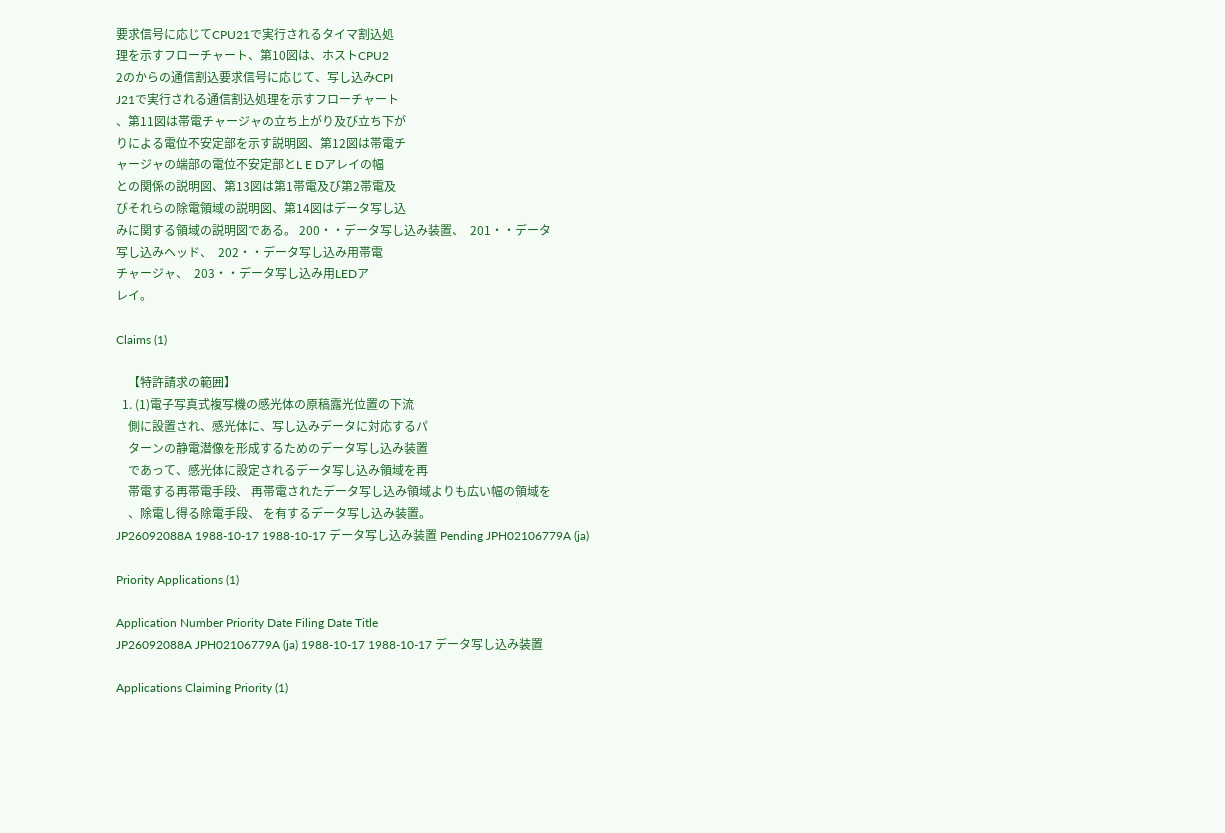要求信号に応じてCPU21で実行されるタイマ割込処
理を示すフローチャート、第10図は、ホストCPU2
2のからの通信割込要求信号に応じて、写し込みCPI
J21で実行される通信割込処理を示すフローチャート
、第11図は帯電チャージャの立ち上がり及び立ち下が
りによる電位不安定部を示す説明図、第12図は帯電チ
ャージャの端部の電位不安定部とL E Dアレイの幅
との関係の説明図、第13図は第1帯電及び第2帯電及
びそれらの除電領域の説明図、第14図はデータ写し込
みに関する領域の説明図である。 200・・データ写し込み装置、  201・・データ
写し込みヘッド、  202・・データ写し込み用帯電
チャージャ、  203・・データ写し込み用LEDア
レイ。

Claims (1)

    【特許請求の範囲】
  1. (1)電子写真式複写機の感光体の原稿露光位置の下流
    側に設置され、感光体に、写し込みデータに対応するパ
    ターンの静電潜像を形成するためのデータ写し込み装置
    であって、感光体に設定されるデータ写し込み領域を再
    帯電する再帯電手段、 再帯電されたデータ写し込み領域よりも広い幅の領域を
    、除電し得る除電手段、 を有するデータ写し込み装置。
JP26092088A 1988-10-17 1988-10-17 データ写し込み装置 Pending JPH02106779A (ja)

Priority Applications (1)

Application Number Priority Date Filing Date Title
JP26092088A JPH02106779A (ja) 1988-10-17 1988-10-17 データ写し込み装置

Applications Claiming Priority (1)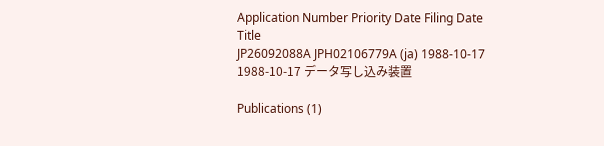Application Number Priority Date Filing Date Title
JP26092088A JPH02106779A (ja) 1988-10-17 1988-10-17 データ写し込み装置

Publications (1)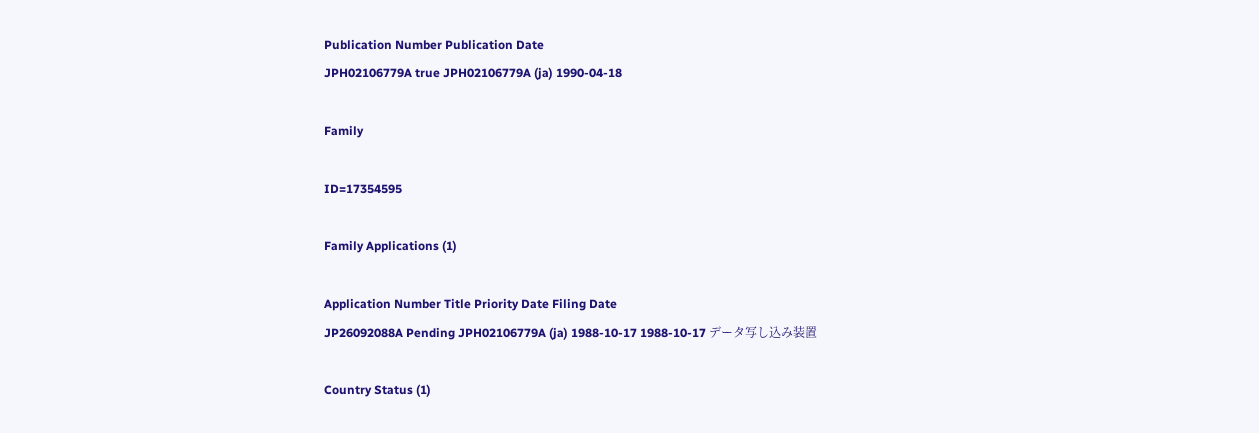Publication Number Publication Date
JPH02106779A true JPH02106779A (ja) 1990-04-18

Family

ID=17354595

Family Applications (1)

Application Number Title Priority Date Filing Date
JP26092088A Pending JPH02106779A (ja) 1988-10-17 1988-10-17 データ写し込み装置

Country Status (1)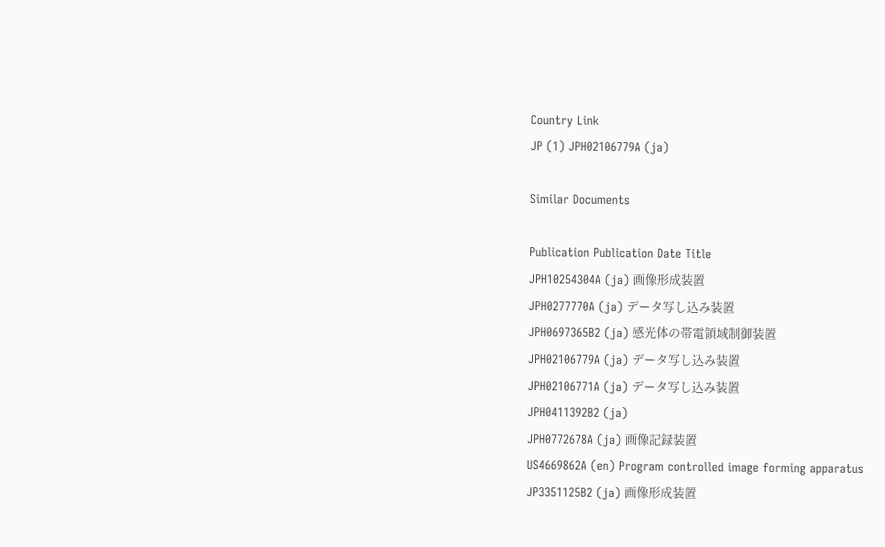Country Link
JP (1) JPH02106779A (ja)

Similar Documents

Publication Publication Date Title
JPH10254304A (ja) 画像形成装置
JPH0277770A (ja) データ写し込み装置
JPH0697365B2 (ja) 感光体の帯電領域制御装置
JPH02106779A (ja) データ写し込み装置
JPH02106771A (ja) データ写し込み装置
JPH0411392B2 (ja)
JPH0772678A (ja) 画像記録装置
US4669862A (en) Program controlled image forming apparatus
JP3351125B2 (ja) 画像形成装置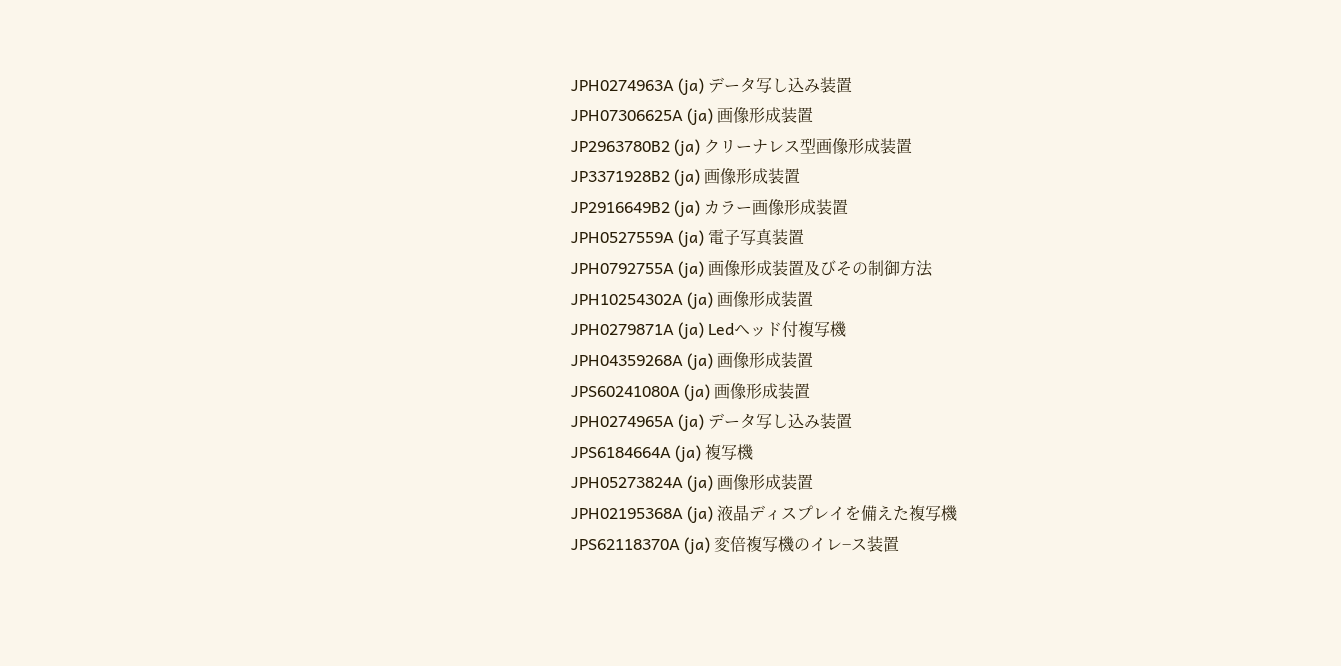JPH0274963A (ja) データ写し込み装置
JPH07306625A (ja) 画像形成装置
JP2963780B2 (ja) クリーナレス型画像形成装置
JP3371928B2 (ja) 画像形成装置
JP2916649B2 (ja) カラー画像形成装置
JPH0527559A (ja) 電子写真装置
JPH0792755A (ja) 画像形成装置及びその制御方法
JPH10254302A (ja) 画像形成装置
JPH0279871A (ja) Ledヘッド付複写機
JPH04359268A (ja) 画像形成装置
JPS60241080A (ja) 画像形成装置
JPH0274965A (ja) データ写し込み装置
JPS6184664A (ja) 複写機
JPH05273824A (ja) 画像形成装置
JPH02195368A (ja) 液晶ディスプレイを備えた複写機
JPS62118370A (ja) 変倍複写機のイレ−ス装置